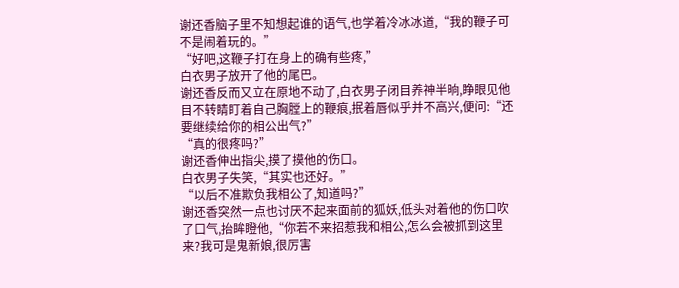谢还香脑子里不知想起谁的语气,也学着冷冰冰道,“我的鞭子可不是闹着玩的。”
“好吧,这鞭子打在身上的确有些疼,”
白衣男子放开了他的尾巴。
谢还香反而又立在原地不动了,白衣男子闭目养神半晌,睁眼见他目不转睛盯着自己胸膛上的鞭痕,抿着唇似乎并不高兴,便问:“还要继续给你的相公出气?”
“真的很疼吗?”
谢还香伸出指尖,摸了摸他的伤口。
白衣男子失笑,“其实也还好。”
“以后不准欺负我相公了,知道吗?”
谢还香突然一点也讨厌不起来面前的狐妖,低头对着他的伤口吹了口气,抬眸瞪他,“你若不来招惹我和相公,怎么会被抓到这里来?我可是鬼新娘,很厉害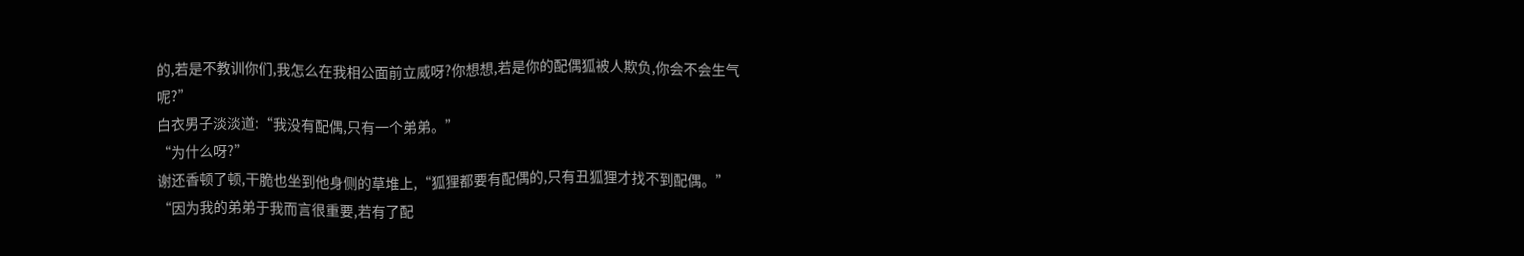的,若是不教训你们,我怎么在我相公面前立威呀?你想想,若是你的配偶狐被人欺负,你会不会生气呢?”
白衣男子淡淡道:“我没有配偶,只有一个弟弟。”
“为什么呀?”
谢还香顿了顿,干脆也坐到他身侧的草堆上,“狐狸都要有配偶的,只有丑狐狸才找不到配偶。”
“因为我的弟弟于我而言很重要,若有了配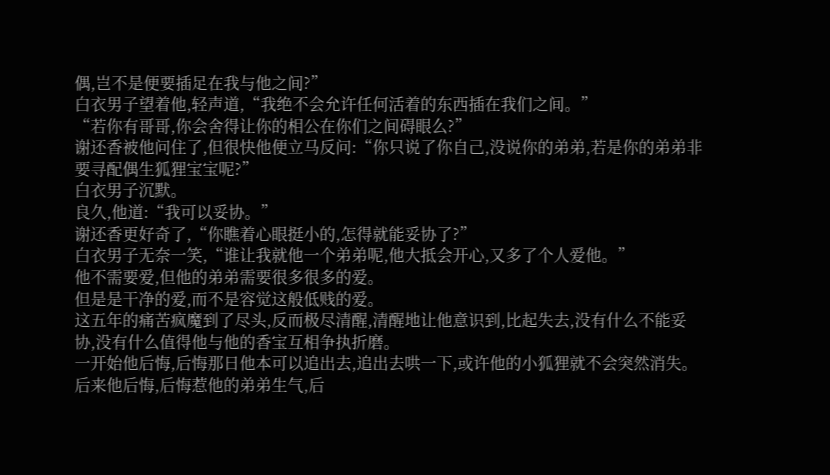偶,岂不是便要插足在我与他之间?”
白衣男子望着他,轻声道,“我绝不会允许任何活着的东西插在我们之间。”
“若你有哥哥,你会舍得让你的相公在你们之间碍眼么?”
谢还香被他问住了,但很快他便立马反问:“你只说了你自己,没说你的弟弟,若是你的弟弟非要寻配偶生狐狸宝宝呢?”
白衣男子沉默。
良久,他道:“我可以妥协。”
谢还香更好奇了,“你瞧着心眼挺小的,怎得就能妥协了?”
白衣男子无奈一笑,“谁让我就他一个弟弟呢,他大抵会开心,又多了个人爱他。”
他不需要爱,但他的弟弟需要很多很多的爱。
但是是干净的爱,而不是容觉这般低贱的爱。
这五年的痛苦疯魔到了尽头,反而极尽清醒,清醒地让他意识到,比起失去,没有什么不能妥协,没有什么值得他与他的香宝互相争执折磨。
一开始他后悔,后悔那日他本可以追出去,追出去哄一下,或许他的小狐狸就不会突然消失。
后来他后悔,后悔惹他的弟弟生气,后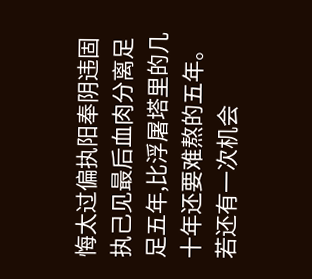悔太过偏执阳奉阴违固执己见最后血肉分离足足五年,比浮屠塔里的几十年还要难熬的五年。
若还有一次机会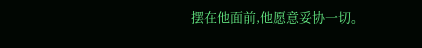摆在他面前,他愿意妥协一切。